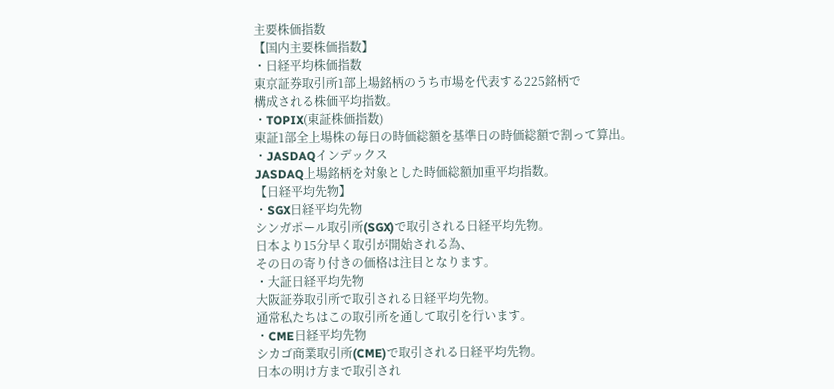主要株価指数
【国内主要株価指数】
・日経平均株価指数
東京証券取引所1部上場銘柄のうち市場を代表する225銘柄で
構成される株価平均指数。
・TOPIX(東証株価指数)
東証1部全上場株の毎日の時価総額を基準日の時価総額で割って算出。
・JASDAQインデックス
JASDAQ上場銘柄を対象とした時価総額加重平均指数。
【日経平均先物】
・SGX日経平均先物
シンガポール取引所(SGX)で取引される日経平均先物。
日本より15分早く取引が開始される為、
その日の寄り付きの価格は注目となります。
・大証日経平均先物
大阪証券取引所で取引される日経平均先物。
通常私たちはこの取引所を通して取引を行います。
・CME日経平均先物
シカゴ商業取引所(CME)で取引される日経平均先物。
日本の明け方まで取引され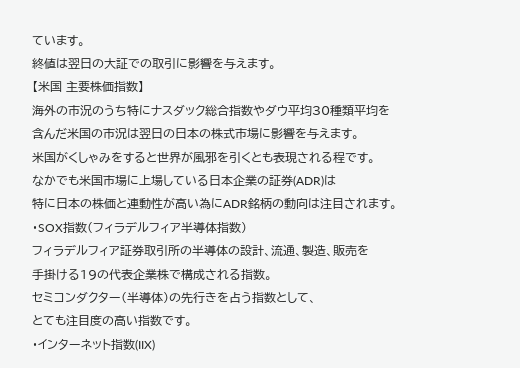ています。
終値は翌日の大証での取引に影響を与えます。
【米国 主要株価指数】
海外の市況のうち特にナスダック総合指数やダウ平均30種類平均を
含んだ米国の市況は翌日の日本の株式市場に影響を与えます。
米国がくしゃみをすると世界が風邪を引くとも表現される程です。
なかでも米国市場に上場している日本企業の証券(ADR)は
特に日本の株価と連動性が高い為にADR銘柄の動向は注目されます。
・SOX指数(フィラデルフィア半導体指数)
フィラデルフィア証券取引所の半導体の設計、流通、製造、販売を
手掛ける19の代表企業株で構成される指数。
セミコンダクター(半導体)の先行きを占う指数として、
とても注目度の高い指数です。
・インターネット指数(IIX)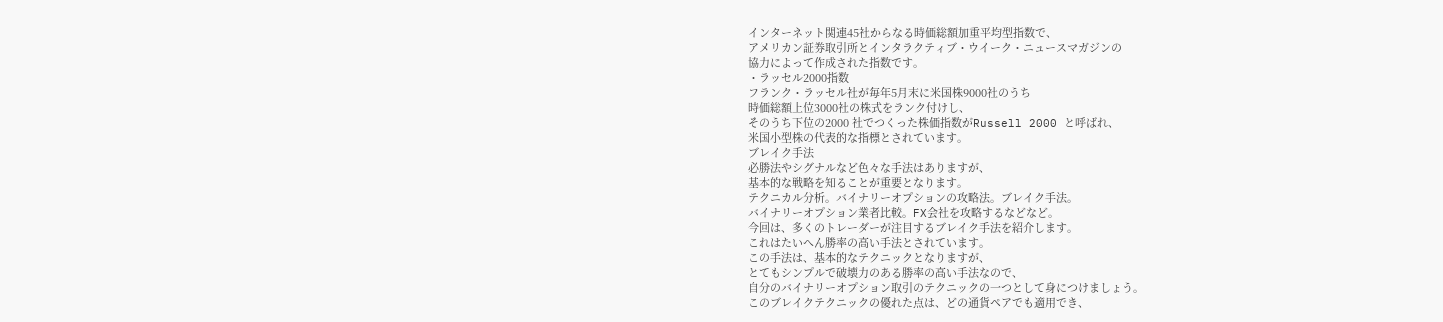インターネット関連45社からなる時価総額加重平均型指数で、
アメリカン証券取引所とインタラクティブ・ウイーク・ニュースマガジンの
協力によって作成された指数です。
・ラッセル2000指数
フランク・ラッセル社が毎年5月末に米国株9000社のうち
時価総額上位3000社の株式をランク付けし、
そのうち下位の2000 社でつくった株価指数がRussell 2000 と呼ばれ、
米国小型株の代表的な指標とされています。
ブレイク手法
必勝法やシグナルなど色々な手法はありますが、
基本的な戦略を知ることが重要となります。
テクニカル分析。バイナリーオプションの攻略法。ブレイク手法。
バイナリーオプション業者比較。FX会社を攻略するなどなど。
今回は、多くのトレーダーが注目するブレイク手法を紹介します。
これはたいへん勝率の高い手法とされています。
この手法は、基本的なテクニックとなりますが、
とてもシンプルで破壊力のある勝率の高い手法なので、
自分のバイナリーオプション取引のテクニックの一つとして身につけましょう。
このブレイクテクニックの優れた点は、どの通貨ペアでも適用でき、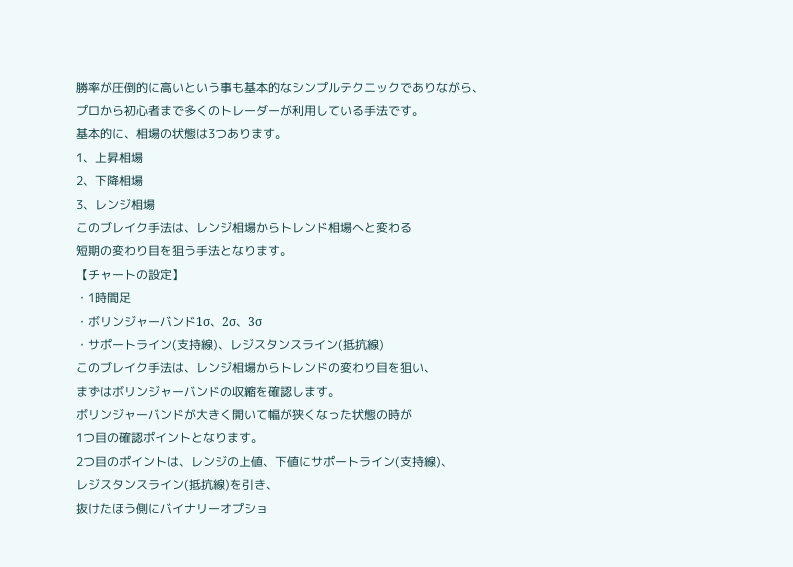勝率が圧倒的に高いという事も基本的なシンプルテクニックでありながら、
プロから初心者まで多くのトレーダーが利用している手法です。
基本的に、相場の状態は3つあります。
1、上昇相場
2、下降相場
3、レンジ相場
このブレイク手法は、レンジ相場からトレンド相場へと変わる
短期の変わり目を狙う手法となります。
【チャートの設定】
・1時間足
・ボリンジャーバンド1σ、2σ、3σ
・サポートライン(支持線)、レジスタンスライン(抵抗線)
このブレイク手法は、レンジ相場からトレンドの変わり目を狙い、
まずはボリンジャーバンドの収縮を確認します。
ボリンジャーバンドが大きく開いて幅が狭くなった状態の時が
1つ目の確認ポイントとなります。
2つ目のポイントは、レンジの上値、下値にサポートライン(支持線)、
レジスタンスライン(抵抗線)を引き、
抜けたほう側にバイナリーオプショ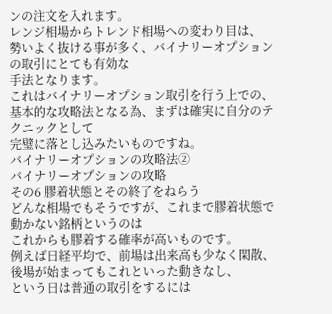ンの注文を入れます。
レンジ相場からトレンド相場への変わり目は、
勢いよく抜ける事が多く、バイナリーオプションの取引にとても有効な
手法となります。
これはバイナリーオプション取引を行う上での、
基本的な攻略法となる為、まずは確実に自分のテクニックとして
完璧に落とし込みたいものですね。
バイナリーオプションの攻略法②
バイナリーオプションの攻略
その6 膠着状態とその終了をねらう
どんな相場でもそうですが、これまで膠着状態で動かない銘柄というのは
これからも膠着する確率が高いものです。
例えば日経平均で、前場は出来高も少なく閑散、
後場が始まってもこれといった動きなし、
という日は普通の取引をするには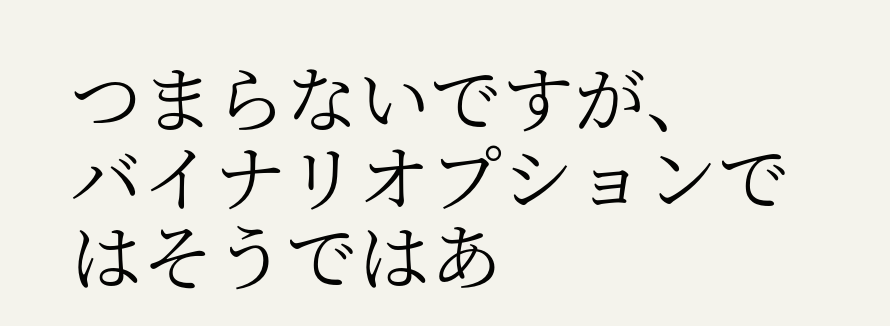つまらないですが、
バイナリオプションではそうではあ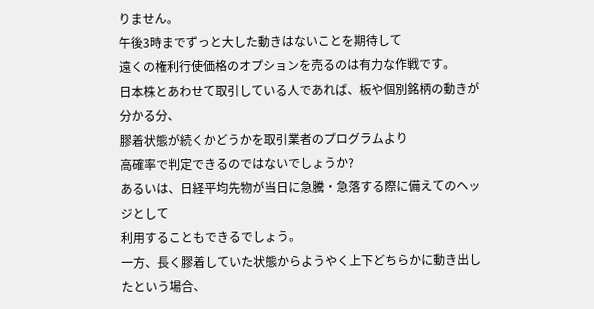りません。
午後3時までずっと大した動きはないことを期待して
遠くの権利行使価格のオプションを売るのは有力な作戦です。
日本株とあわせて取引している人であれば、板や個別銘柄の動きが分かる分、
膠着状態が続くかどうかを取引業者のプログラムより
高確率で判定できるのではないでしょうか?
あるいは、日経平均先物が当日に急騰・急落する際に備えてのヘッジとして
利用することもできるでしょう。
一方、長く膠着していた状態からようやく上下どちらかに動き出したという場合、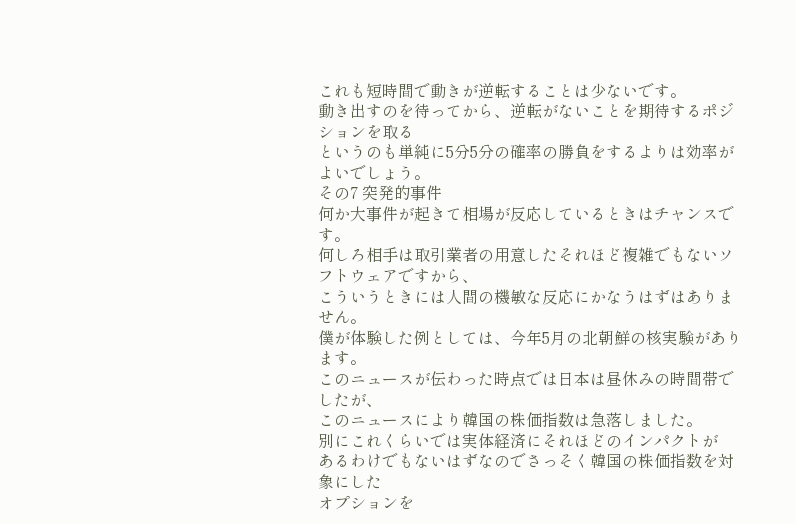これも短時間で動きが逆転することは少ないです。
動き出すのを待ってから、逆転がないことを期待するポジションを取る
というのも単純に5分5分の確率の勝負をするよりは効率がよいでしょう。
その7 突発的事件
何か大事件が起きて相場が反応しているときはチャンスです。
何しろ相手は取引業者の用意したそれほど複雑でもないソフトウェアですから、
こういうときには人間の機敏な反応にかなうはずはありません。
僕が体験した例としては、今年5月の北朝鮮の核実験があります。
このニュースが伝わった時点では日本は昼休みの時間帯でしたが、
このニュースにより韓国の株価指数は急落しました。
別にこれくらいでは実体経済にそれほどのインパクトが
あるわけでもないはずなのでさっそく韓国の株価指数を対象にした
オプションを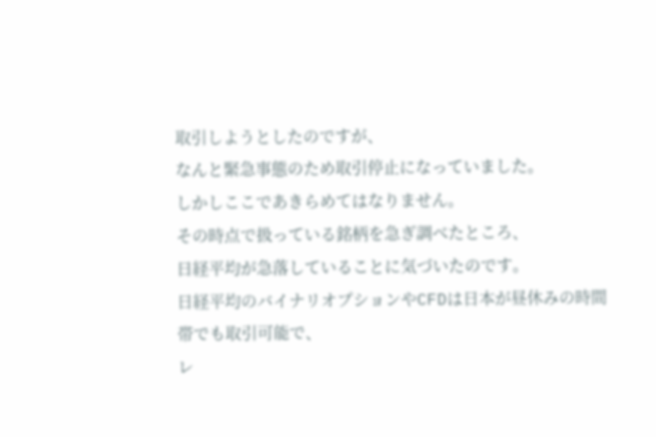取引しようとしたのですが、
なんと緊急事態のため取引停止になっていました。
しかしここであきらめてはなりません。
その時点で扱っている銘柄を急ぎ調べたところ、
日経平均が急落していることに気づいたのです。
日経平均のバイナリオプションやCFDは日本が昼休みの時間帯でも取引可能で、
レ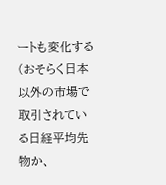ートも変化する(おそらく日本以外の市場で取引されている日経平均先物か、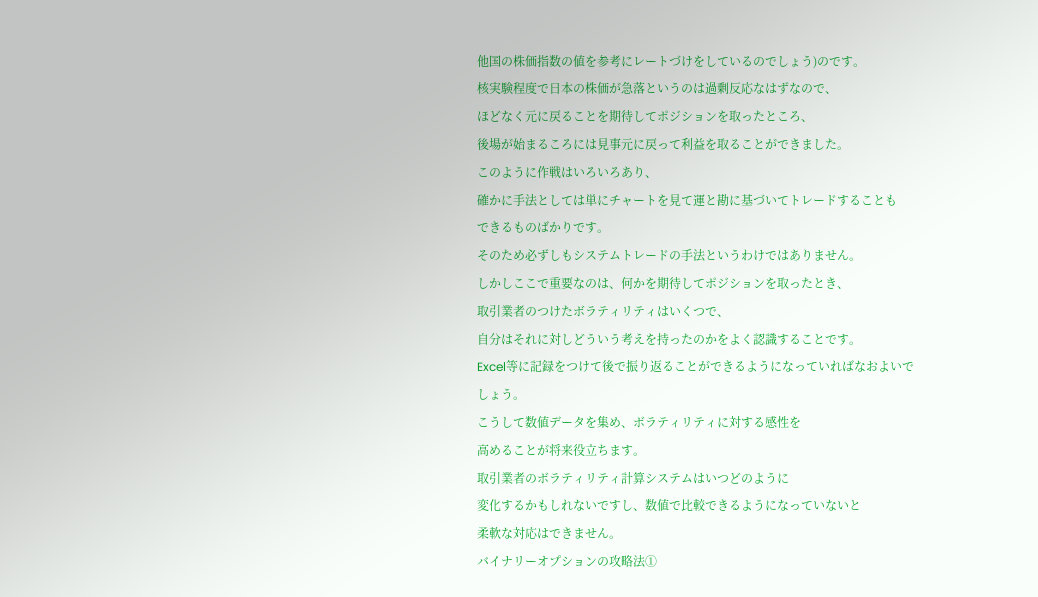他国の株価指数の値を参考にレートづけをしているのでしょう)のです。
核実験程度で日本の株価が急落というのは過剰反応なはずなので、
ほどなく元に戻ることを期待してポジションを取ったところ、
後場が始まるころには見事元に戻って利益を取ることができました。
このように作戦はいろいろあり、
確かに手法としては単にチャートを見て運と勘に基づいてトレードすることも
できるものばかりです。
そのため必ずしもシステムトレードの手法というわけではありません。
しかしここで重要なのは、何かを期待してポジションを取ったとき、
取引業者のつけたボラティリティはいくつで、
自分はそれに対しどういう考えを持ったのかをよく認識することです。
Excel等に記録をつけて後で振り返ることができるようになっていればなおよいでしょう。
こうして数値データを集め、ボラティリティに対する感性を
高めることが将来役立ちます。
取引業者のボラティリティ計算システムはいつどのように
変化するかもしれないですし、数値で比較できるようになっていないと
柔軟な対応はできません。
バイナリーオプションの攻略法①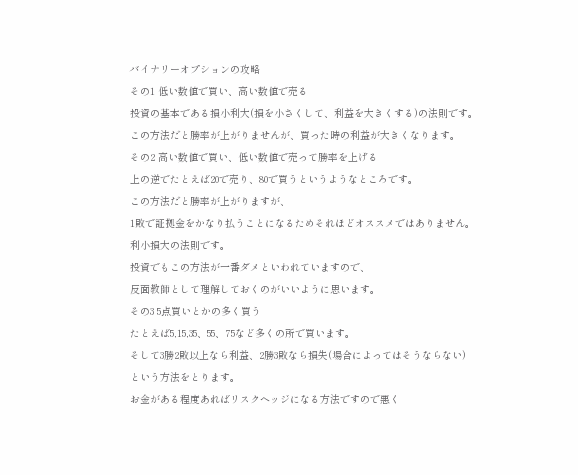バイナリーオプションの攻略
その1 低い数値で買い、高い数値で売る
投資の基本である損小利大(損を小さくして、利益を大きくする)の法則です。
この方法だと勝率が上がりませんが、買った時の利益が大きくなります。
その2 高い数値で買い、低い数値で売って勝率を上げる
上の逆でたとえば20で売り、80で買うというようなところです。
この方法だと勝率が上がりますが、
1敗で証拠金をかなり払うことになるためそれほどオススメではありません。
利小損大の法則です。
投資でもこの方法が一番ダメといわれていますので、
反面教師として理解しておくのがいいように思います。
その3 5点買いとかの多く買う
たとえば5,15,35、55、75など多くの所で買います。
そして3勝2敗以上なら利益、2勝3敗なら損失(場合によってはそうならない)
という方法をとります。
お金がある程度あればリスクヘッジになる方法ですので悪く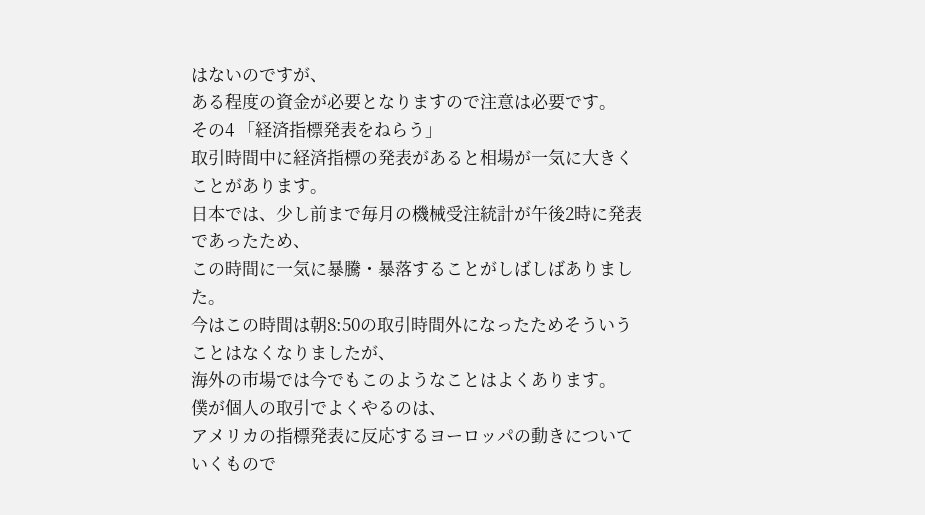はないのですが、
ある程度の資金が必要となりますので注意は必要です。
その4 「経済指標発表をねらう」
取引時間中に経済指標の発表があると相場が一気に大きくことがあります。
日本では、少し前まで毎月の機械受注統計が午後2時に発表であったため、
この時間に一気に暴騰・暴落することがしばしばありました。
今はこの時間は朝8:50の取引時間外になったためそういうことはなくなりましたが、
海外の市場では今でもこのようなことはよくあります。
僕が個人の取引でよくやるのは、
アメリカの指標発表に反応するヨーロッパの動きについていくもので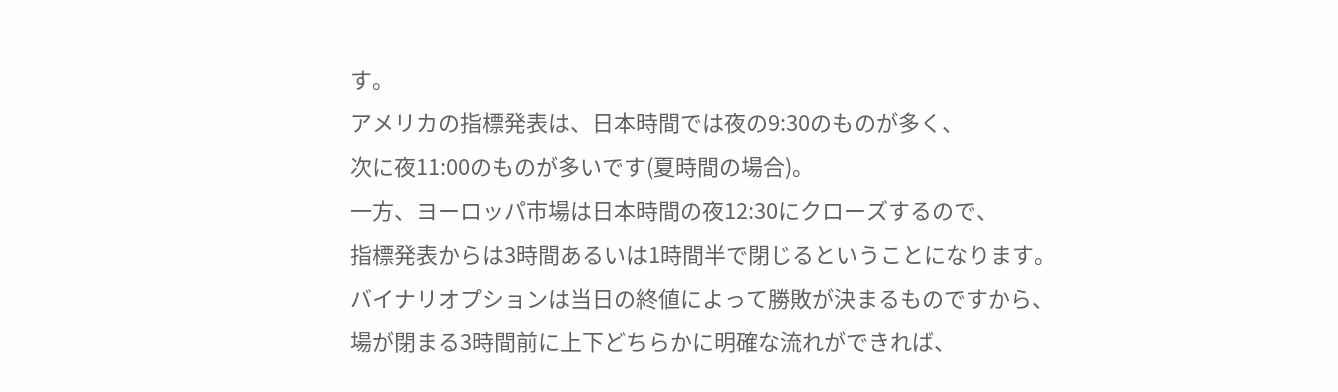す。
アメリカの指標発表は、日本時間では夜の9:30のものが多く、
次に夜11:00のものが多いです(夏時間の場合)。
一方、ヨーロッパ市場は日本時間の夜12:30にクローズするので、
指標発表からは3時間あるいは1時間半で閉じるということになります。
バイナリオプションは当日の終値によって勝敗が決まるものですから、
場が閉まる3時間前に上下どちらかに明確な流れができれば、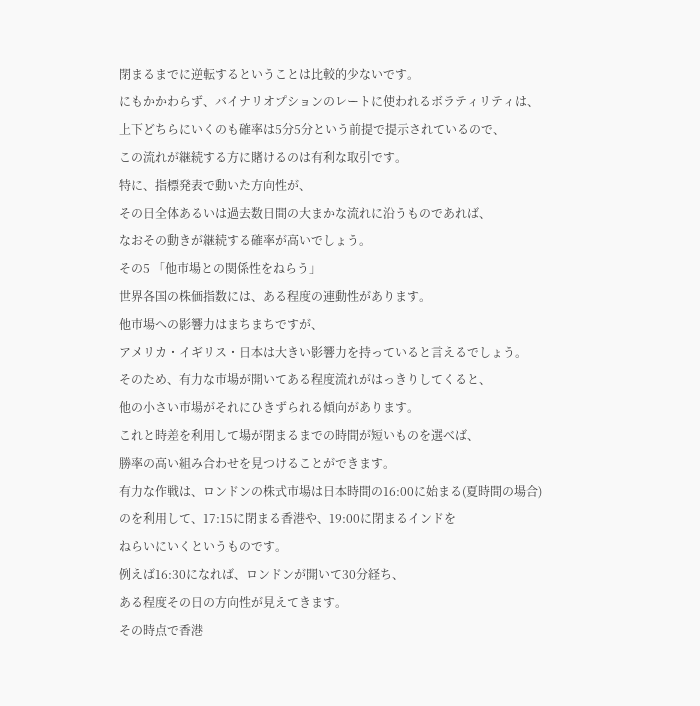閉まるまでに逆転するということは比較的少ないです。
にもかかわらず、バイナリオプションのレートに使われるボラティリティは、
上下どちらにいくのも確率は5分5分という前提で提示されているので、
この流れが継続する方に賭けるのは有利な取引です。
特に、指標発表で動いた方向性が、
その日全体あるいは過去数日間の大まかな流れに沿うものであれば、
なおその動きが継続する確率が高いでしょう。
その5 「他市場との関係性をねらう」
世界各国の株価指数には、ある程度の連動性があります。
他市場への影響力はまちまちですが、
アメリカ・イギリス・日本は大きい影響力を持っていると言えるでしょう。
そのため、有力な市場が開いてある程度流れがはっきりしてくると、
他の小さい市場がそれにひきずられる傾向があります。
これと時差を利用して場が閉まるまでの時間が短いものを選べば、
勝率の高い組み合わせを見つけることができます。
有力な作戦は、ロンドンの株式市場は日本時間の16:00に始まる(夏時間の場合)
のを利用して、17:15に閉まる香港や、19:00に閉まるインドを
ねらいにいくというものです。
例えば16:30になれば、ロンドンが開いて30分経ち、
ある程度その日の方向性が見えてきます。
その時点で香港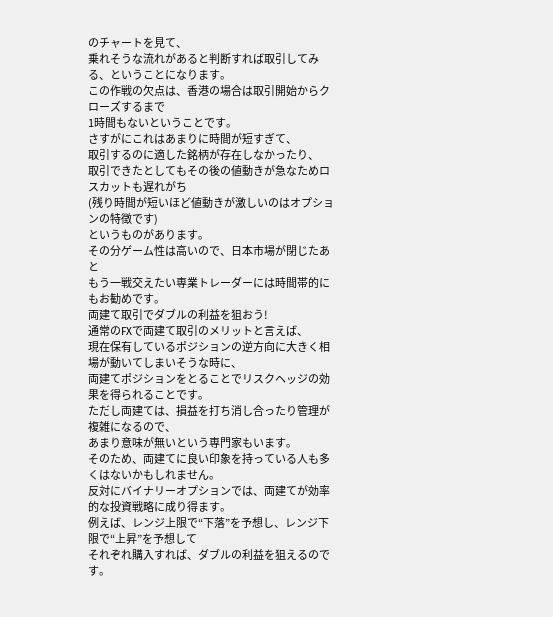のチャートを見て、
乗れそうな流れがあると判断すれば取引してみる、ということになります。
この作戦の欠点は、香港の場合は取引開始からクローズするまで
1時間もないということです。
さすがにこれはあまりに時間が短すぎて、
取引するのに適した銘柄が存在しなかったり、
取引できたとしてもその後の値動きが急なためロスカットも遅れがち
(残り時間が短いほど値動きが激しいのはオプションの特徴です)
というものがあります。
その分ゲーム性は高いので、日本市場が閉じたあと
もう一戦交えたい専業トレーダーには時間帯的にもお勧めです。
両建て取引でダブルの利益を狙おう!
通常のFXで両建て取引のメリットと言えば、
現在保有しているポジションの逆方向に大きく相場が動いてしまいそうな時に、
両建てポジションをとることでリスクヘッジの効果を得られることです。
ただし両建ては、損益を打ち消し合ったり管理が複雑になるので、
あまり意味が無いという専門家もいます。
そのため、両建てに良い印象を持っている人も多くはないかもしれません。
反対にバイナリーオプションでは、両建てが効率的な投資戦略に成り得ます。
例えば、レンジ上限で“下落”を予想し、レンジ下限で“上昇”を予想して
それぞれ購入すれば、ダブルの利益を狙えるのです。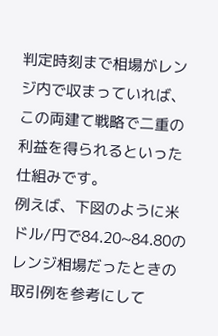判定時刻まで相場がレンジ内で収まっていれば、
この両建て戦略で二重の利益を得られるといった仕組みです。
例えば、下図のように米ドル/円で84.20~84.80のレンジ相場だったときの
取引例を参考にして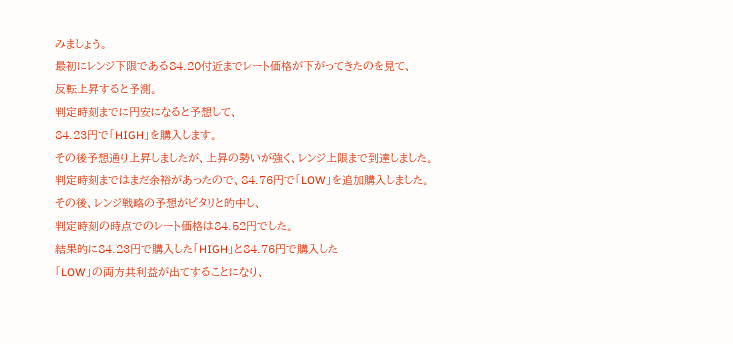みましょう。
最初にレンジ下限である84.20付近までレート価格が下がってきたのを見て、
反転上昇すると予測。
判定時刻までに円安になると予想して、
84.23円で「HIGH」を購入します。
その後予想通り上昇しましたが、上昇の勢いが強く、レンジ上限まで到達しました。
判定時刻まではまだ余裕があったので、84.76円で「LOW」を追加購入しました。
その後、レンジ戦略の予想がピタリと的中し、
判定時刻の時点でのレート価格は84.52円でした。
結果的に84.23円で購入した「HIGH」と84.76円で購入した
「LOW」の両方共利益が出てすることになり、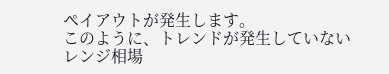ペイアウトが発生します。
このように、トレンドが発生していないレンジ相場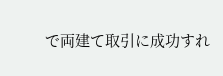で両建て取引に成功すれ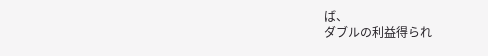ば、
ダブルの利益得られ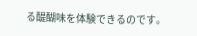る醍醐味を体験できるのです。